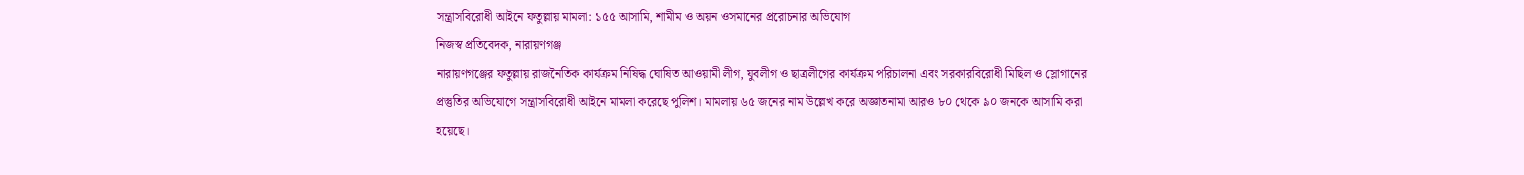সন্ত্রাসবিরোধী আইনে ফতুল্লায় মামলা: ১৫৫ আসামি, শামীম ও অয়ন ওসমানের প্ররোচনার অভিযোগ
নিজস্ব প্রতিবেদক, নারায়ণগঞ্জ
নারায়ণগঞ্জের ফতুল্লায় রাজনৈতিক কার্যক্রম নিষিদ্ধ ঘোষিত আওয়ামী লীগ, যুবলীগ ও ছাত্রলীগের কার্যক্রম পরিচালনা এবং সরকারবিরোধী মিছিল ও স্লোগানের প্রস্তুতির অভিযোগে সন্ত্রাসবিরোধী আইনে মামলা করেছে পুলিশ। মামলায় ৬৫ জনের নাম উল্লেখ করে অজ্ঞাতনামা আরও ৮০ থেকে ৯০ জনকে আসামি করা হয়েছে।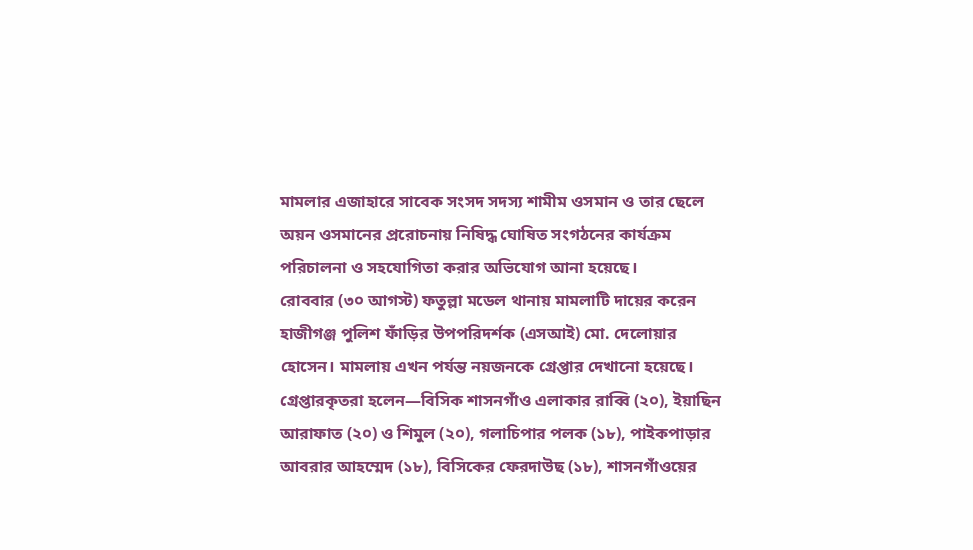মামলার এজাহারে সাবেক সংসদ সদস্য শামীম ওসমান ও তার ছেলে অয়ন ওসমানের প্ররোচনায় নিষিদ্ধ ঘোষিত সংগঠনের কার্যক্রম পরিচালনা ও সহযোগিতা করার অভিযোগ আনা হয়েছে।
রোববার (৩০ আগস্ট) ফতুল্লা মডেল থানায় মামলাটি দায়ের করেন হাজীগঞ্জ পুলিশ ফাঁড়ির উপপরিদর্শক (এসআই) মো. দেলোয়ার হোসেন। মামলায় এখন পর্যন্ত নয়জনকে গ্রেপ্তার দেখানো হয়েছে।
গ্রেপ্তারকৃতরা হলেন—বিসিক শাসনগাঁও এলাকার রাব্বি (২০), ইয়াছিন আরাফাত (২০) ও শিমুল (২০), গলাচিপার পলক (১৮), পাইকপাড়ার আবরার আহম্মেদ (১৮), বিসিকের ফেরদাউছ (১৮), শাসনগাঁওয়ের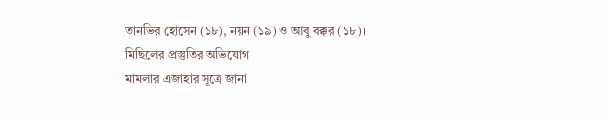তানভির হোসেন (১৮), নয়ন (১৯) ও আবু বক্কর (১৮)।
মিছিলের প্রস্তুতির অভিযোগ
মামলার এজাহার সূত্রে জানা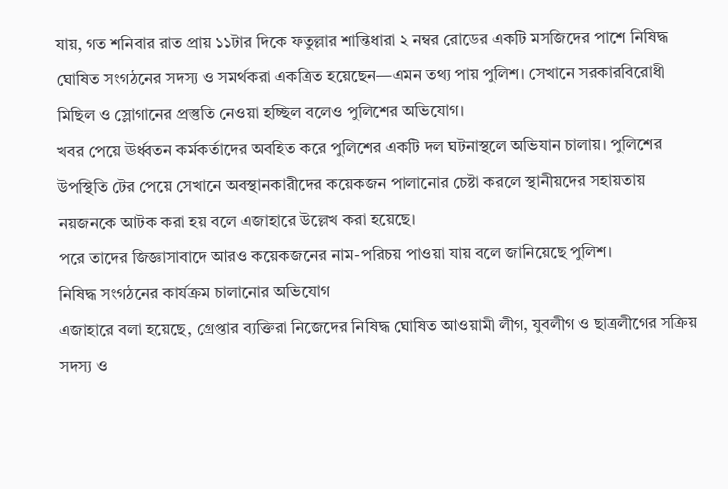যায়, গত শনিবার রাত প্রায় ১১টার দিকে ফতুল্লার শান্তিধারা ২ নম্বর রোডের একটি মসজিদের পাশে নিষিদ্ধ ঘোষিত সংগঠনের সদস্য ও সমর্থকরা একত্রিত হয়েছেন—এমন তথ্য পায় পুলিশ। সেখানে সরকারবিরোধী মিছিল ও স্লোগানের প্রস্তুতি নেওয়া হচ্ছিল বলেও পুলিশের অভিযোগ।
খবর পেয়ে ঊর্ধ্বতন কর্মকর্তাদের অবহিত করে পুলিশের একটি দল ঘটনাস্থলে অভিযান চালায়। পুলিশের উপস্থিতি টের পেয়ে সেখানে অবস্থানকারীদের কয়েকজন পালানোর চেষ্টা করলে স্থানীয়দের সহায়তায় নয়জনকে আটক করা হয় বলে এজাহারে উল্লেখ করা হয়েছে।
পরে তাদের জিজ্ঞাসাবাদে আরও কয়েকজনের নাম-পরিচয় পাওয়া যায় বলে জানিয়েছে পুলিশ।
নিষিদ্ধ সংগঠনের কার্যক্রম চালানোর অভিযোগ
এজাহারে বলা হয়েছে, গ্রেপ্তার ব্যক্তিরা নিজেদের নিষিদ্ধ ঘোষিত আওয়ামী লীগ, যুবলীগ ও ছাত্রলীগের সক্রিয় সদস্য ও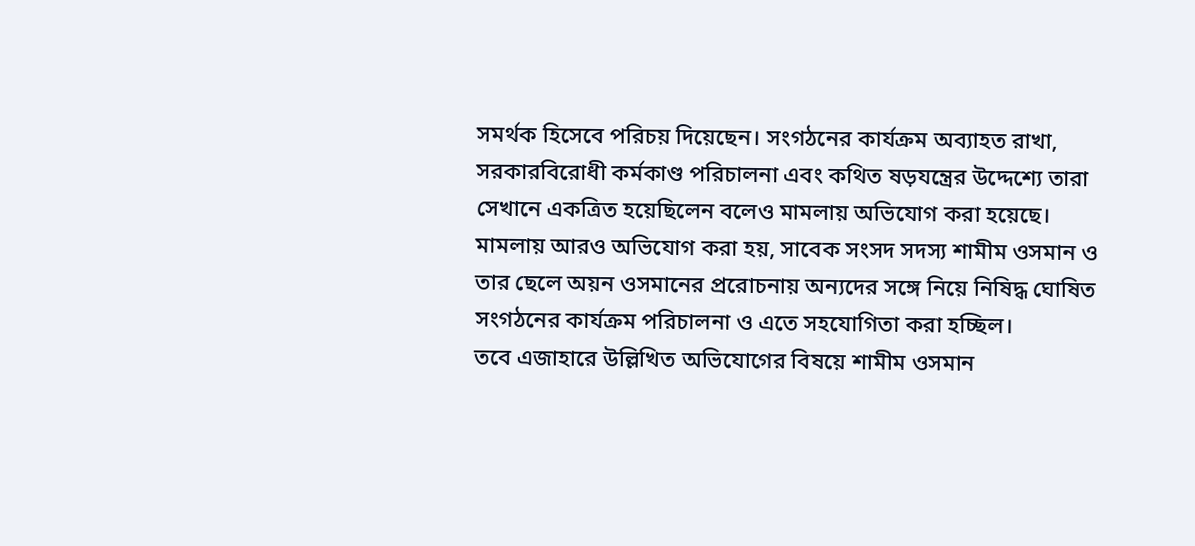সমর্থক হিসেবে পরিচয় দিয়েছেন। সংগঠনের কার্যক্রম অব্যাহত রাখা, সরকারবিরোধী কর্মকাণ্ড পরিচালনা এবং কথিত ষড়যন্ত্রের উদ্দেশ্যে তারা সেখানে একত্রিত হয়েছিলেন বলেও মামলায় অভিযোগ করা হয়েছে।
মামলায় আরও অভিযোগ করা হয়, সাবেক সংসদ সদস্য শামীম ওসমান ও তার ছেলে অয়ন ওসমানের প্ররোচনায় অন্যদের সঙ্গে নিয়ে নিষিদ্ধ ঘোষিত সংগঠনের কার্যক্রম পরিচালনা ও এতে সহযোগিতা করা হচ্ছিল।
তবে এজাহারে উল্লিখিত অভিযোগের বিষয়ে শামীম ওসমান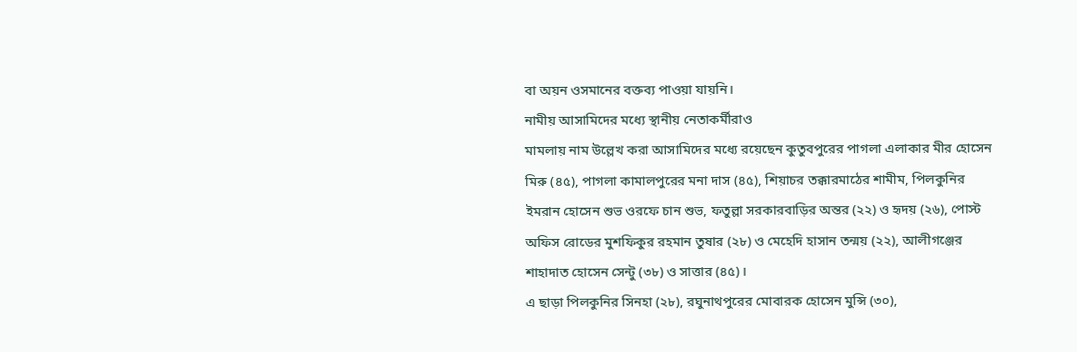বা অয়ন ওসমানের বক্তব্য পাওয়া যায়নি।
নামীয় আসামিদের মধ্যে স্থানীয় নেতাকর্মীরাও
মামলায় নাম উল্লেখ করা আসামিদের মধ্যে রয়েছেন কুতুবপুরের পাগলা এলাকার মীর হোসেন মিরু (৪৫), পাগলা কামালপুরের মনা দাস (৪৫), শিয়াচর তক্কারমাঠের শামীম, পিলকুনির ইমরান হোসেন শুভ ওরফে চান শুভ, ফতুল্লা সরকারবাড়ির অন্তর (২২) ও হৃদয় (২৬), পোস্ট অফিস রোডের মুশফিকুর রহমান তুষার (২৮) ও মেহেদি হাসান তন্ময় (২২), আলীগঞ্জের শাহাদাত হোসেন সেন্টু (৩৮) ও সাত্তার (৪৫)।
এ ছাড়া পিলকুনির সিনহা (২৮), রঘুনাথপুরের মোবারক হোসেন মুন্সি (৩০),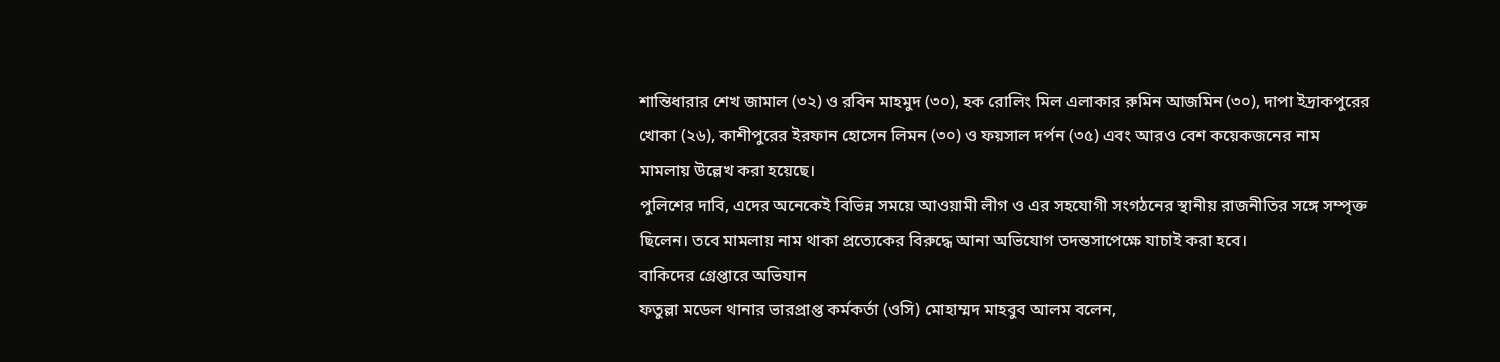শান্তিধারার শেখ জামাল (৩২) ও রবিন মাহমুদ (৩০), হক রোলিং মিল এলাকার রুমিন আজমিন (৩০), দাপা ইদ্রাকপুরের খোকা (২৬), কাশীপুরের ইরফান হোসেন লিমন (৩০) ও ফয়সাল দর্পন (৩৫) এবং আরও বেশ কয়েকজনের নাম মামলায় উল্লেখ করা হয়েছে।
পুলিশের দাবি, এদের অনেকেই বিভিন্ন সময়ে আওয়ামী লীগ ও এর সহযোগী সংগঠনের স্থানীয় রাজনীতির সঙ্গে সম্পৃক্ত ছিলেন। তবে মামলায় নাম থাকা প্রত্যেকের বিরুদ্ধে আনা অভিযোগ তদন্তসাপেক্ষে যাচাই করা হবে।
বাকিদের গ্রেপ্তারে অভিযান
ফতুল্লা মডেল থানার ভারপ্রাপ্ত কর্মকর্তা (ওসি) মোহাম্মদ মাহবুব আলম বলেন,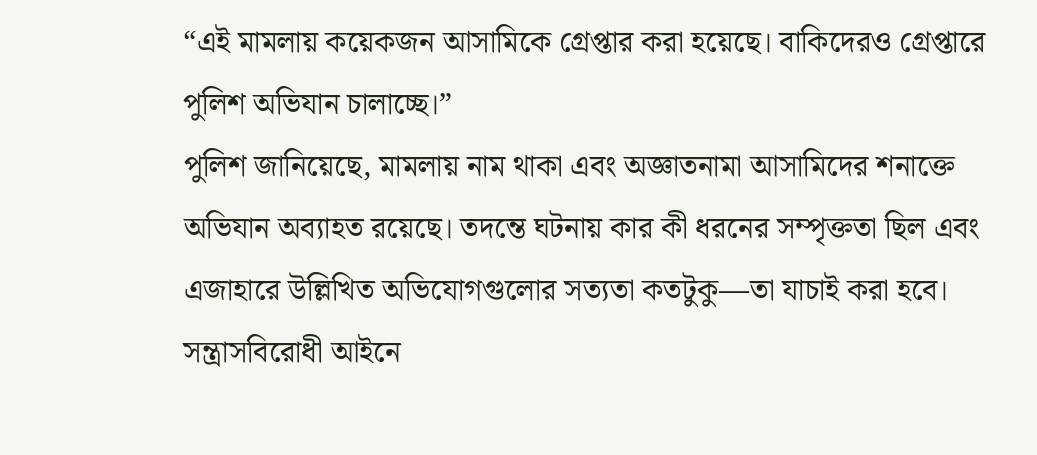“এই মামলায় কয়েকজন আসামিকে গ্রেপ্তার করা হয়েছে। বাকিদেরও গ্রেপ্তারে পুলিশ অভিযান চালাচ্ছে।”
পুলিশ জানিয়েছে, মামলায় নাম থাকা এবং অজ্ঞাতনামা আসামিদের শনাক্তে অভিযান অব্যাহত রয়েছে। তদন্তে ঘটনায় কার কী ধরনের সম্পৃক্ততা ছিল এবং এজাহারে উল্লিখিত অভিযোগগুলোর সত্যতা কতটুকু—তা যাচাই করা হবে।
সন্ত্রাসবিরোধী আইনে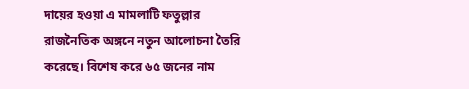দায়ের হওয়া এ মামলাটি ফতুল্লার রাজনৈতিক অঙ্গনে নতুন আলোচনা তৈরি করেছে। বিশেষ করে ৬৫ জনের নাম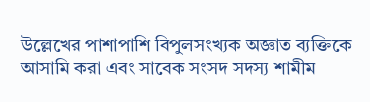উল্লেখের পাশাপাশি বিপুলসংখ্যক অজ্ঞাত ব্যক্তিকে আসামি করা এবং সাবেক সংসদ সদস্য শামীম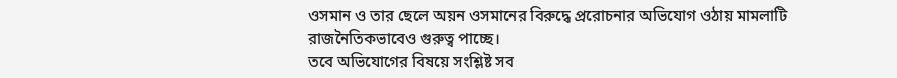ওসমান ও তার ছেলে অয়ন ওসমানের বিরুদ্ধে প্ররোচনার অভিযোগ ওঠায় মামলাটি রাজনৈতিকভাবেও গুরুত্ব পাচ্ছে।
তবে অভিযোগের বিষয়ে সংশ্লিষ্ট সব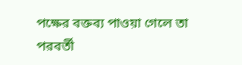পক্ষের বক্তব্য পাওয়া গেলে তা পরবর্তী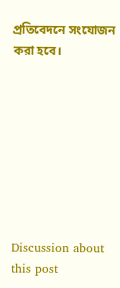প্রতিবেদনে সংযোজন করা হবে।








Discussion about this post